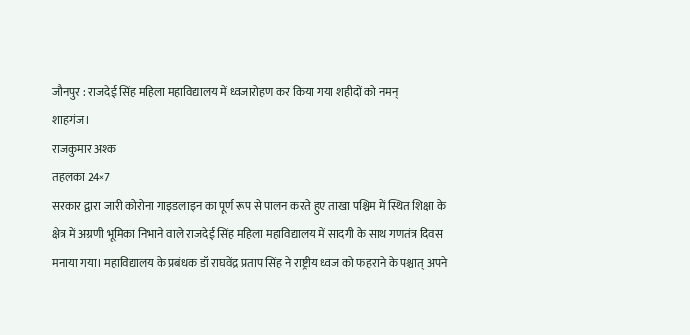जौनपुर : राजदेई सिंह महिला महाविद्यालय में ध्वजारोहण कर किया गया शहीदों को नमन्
शाहगंज।
राजकुमार अश्क
तहलका 24×7
सरकार द्वारा जारी कोरोना गाइडलाइन का पूर्ण रूप से पालन करते हुए ताखा पश्चिम में स्थित शिक्षा के क्षेत्र में अग्रणी भूमिका निभाने वाले राजदेई सिंह महिला महाविद्यालय में सादगी के साथ गणतंत्र दिवस मनाया गया। महाविद्यालय के प्रबंधक डॉ राघवेंद्र प्रताप सिंह ने राष्ट्रीय ध्वज को फहराने के पश्चात् अपने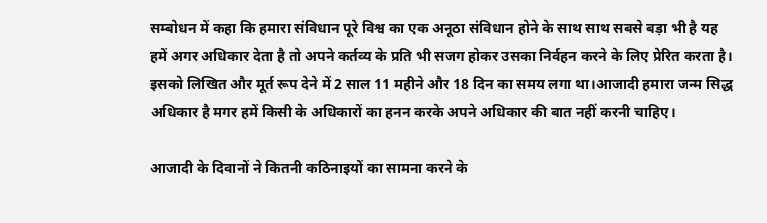सम्बोधन में कहा कि हमारा संविधान पूरे विश्व का एक अनूठा संविधान होने के साथ साथ सबसे बड़ा भी है यह हमें अगर अधिकार देता है तो अपने कर्तव्य के प्रति भी सजग होकर उसका निर्वहन करने के लिए प्रेरित करता है। इसको लिखित और मूर्त रूप देने में 2 साल 11 महीने और 18 दिन का समय लगा था।आजादी हमारा जन्म सिद्ध अधिकार है मगर हमें किसी के अधिकारों का हनन करके अपने अधिकार की बात नहीं करनी चाहिए।

आजादी के दिवानों ने कितनी कठिनाइयों का सामना करने के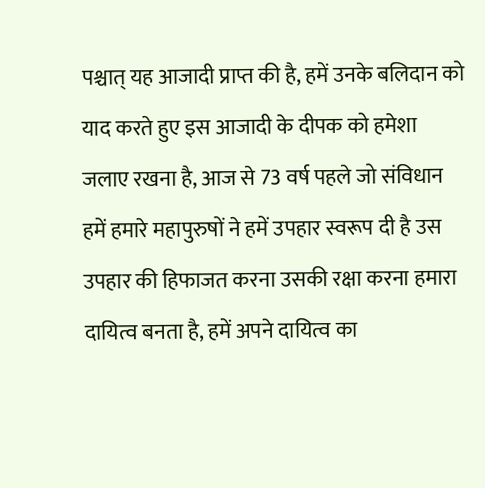पश्चात् यह आजादी प्राप्त की है, हमें उनके बलिदान को याद करते हुए इस आजादी के दीपक को हमेशा जलाए रखना है, आज से 73 वर्ष पहले जो संविधान हमें हमारे महापुरुषों ने हमें उपहार स्वरूप दी है उस उपहार की हिफाजत करना उसकी रक्षा करना हमारा दायित्व बनता है, हमें अपने दायित्व का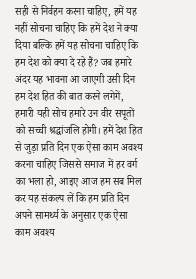सही से निर्वहन करना चाहिए, हमें यह नहीं सोचना चाहिए कि हमें देश ने क्या दिया बल्कि हमें यह सोचना चाहिए कि हम देश को क्या दे रहे हैं? जब हमारे अंदर यह भावना आ जाएगी उसी दिन हम देश हित की बात करने लगेगें, हमारी यही सोच हमारे उन वीर सपूतों को सच्ची श्रद्धांजलि होगी। हमें देश हित से जुड़ा प्रति दिन एक ऐसा काम अवश्य करना चाहिए जिससे समाज में हर वर्ग का भला हो, आइए आज हम सब मिल कर यह संकल्प लें कि हम प्रति दिन अपने सामर्थ्य के अनुसार एक ऐसा काम अवश्य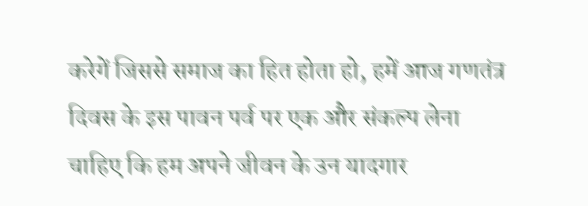करेगें जिससे समाज का हित होता हो, हमें आज गणतंत्र दिवस के इस पावन पर्व पर एक और संकल्प लेना चाहिए कि हम अपने जीवन के उन यादगार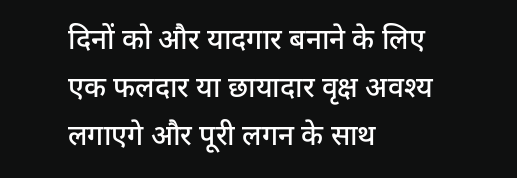दिनों को और यादगार बनाने के लिए एक फलदार या छायादार वृक्ष अवश्य लगाएगे और पूरी लगन के साथ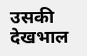उसकी देखभाल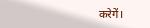करेगें।